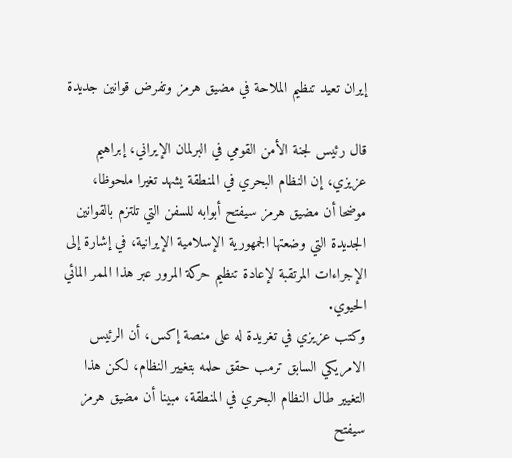إيران تعيد تنظيم الملاحة في مضيق هرمز وتفرض قوانين جديدة

قال رئيس لجنة الأمن القومي في البرلمان الإيراني، إبراهيم عزيزي، إن النظام البحري في المنطقة يشهد تغيرا ملحوظا، موضحا أن مضيق هرمز سيفتح أبوابه للسفن التي تلتزم بالقوانين الجديدة التي وضعتها الجمهورية الإسلامية الإيرانية، في إشارة إلى الإجراءات المرتقبة لإعادة تنظيم حركة المرور عبر هذا الممر المائي الحيوي.
وكتب عزيزي في تغريدة له على منصة إكس، أن الرئيس الامريكي السابق ترمب حقق حلمه بتغيير النظام، لكن هذا التغيير طال النظام البحري في المنطقة، مبينا أن مضيق هرمز سيفتح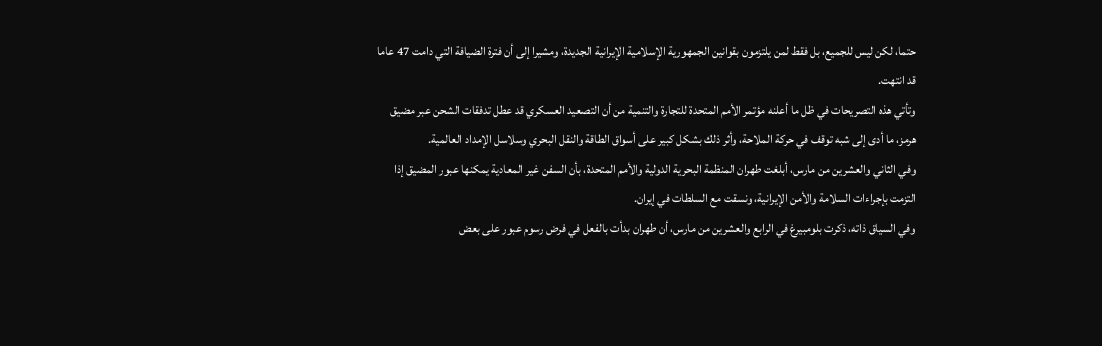حتما، لكن ليس للجميع، بل فقط لمن يلتزمون بقوانين الجمهورية الإسلامية الإيرانية الجديدة، ومشيرا إلى أن فترة الضيافة التي دامت 47 عاما قد انتهت.
وتأتي هذه التصريحات في ظل ما أعلنه مؤتمر الأمم المتحدة للتجارة والتنمية من أن التصعيد العسكري قد عطل تدفقات الشحن عبر مضيق هرمز، ما أدى إلى شبه توقف في حركة الملاحة، وأثر ذلك بشكل كبير على أسواق الطاقة والنقل البحري وسلاسل الإمداد العالمية.
وفي الثاني والعشرين من مارس، أبلغت طهران المنظمة البحرية الدولية والأمم المتحدة، بأن السفن غير المعادية يمكنها عبور المضيق إذا التزمت بإجراءات السلامة والأمن الإيرانية، ونسقت مع السلطات في إيران.
وفي السياق ذاته، ذكرت بلومبيرغ في الرابع والعشرين من مارس، أن طهران بدأت بالفعل في فرض رسوم عبور على بعض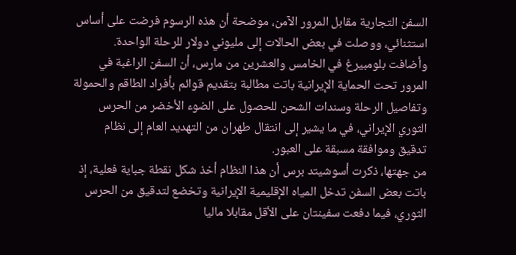السفن التجارية مقابل المرور الآمن، موضحة أن هذه الرسوم فرضت على أساس استثنائي، ووصلت في بعض الحالات إلى مليوني دولار للرحلة الواحدة.
وأضافت بلومبيرغ في الخامس والعشرين من مارس، أن السفن الراغبة في المرور تحت الحماية الإيرانية باتت مطالبة بتقديم قوائم بأفراد الطاقم والحمولة وتفاصيل الرحلة وسندات الشحن للحصول على الضوء الأخضر من الحرس الثوري الإيراني، في ما يشير إلى انتقال طهران من التهديد العام إلى نظام تدقيق وموافقة مسبقة على العبور.
من جهتها، ذكرت أسوشيتد برس أن هذا النظام أخذ شكل نقطة جباية فعلية، إذ باتت بعض السفن تدخل المياه الإقليمية الإيرانية وتخضع لتدقيق من الحرس الثوري، فيما دفعت سفينتان على الأقل مقابلا ماليا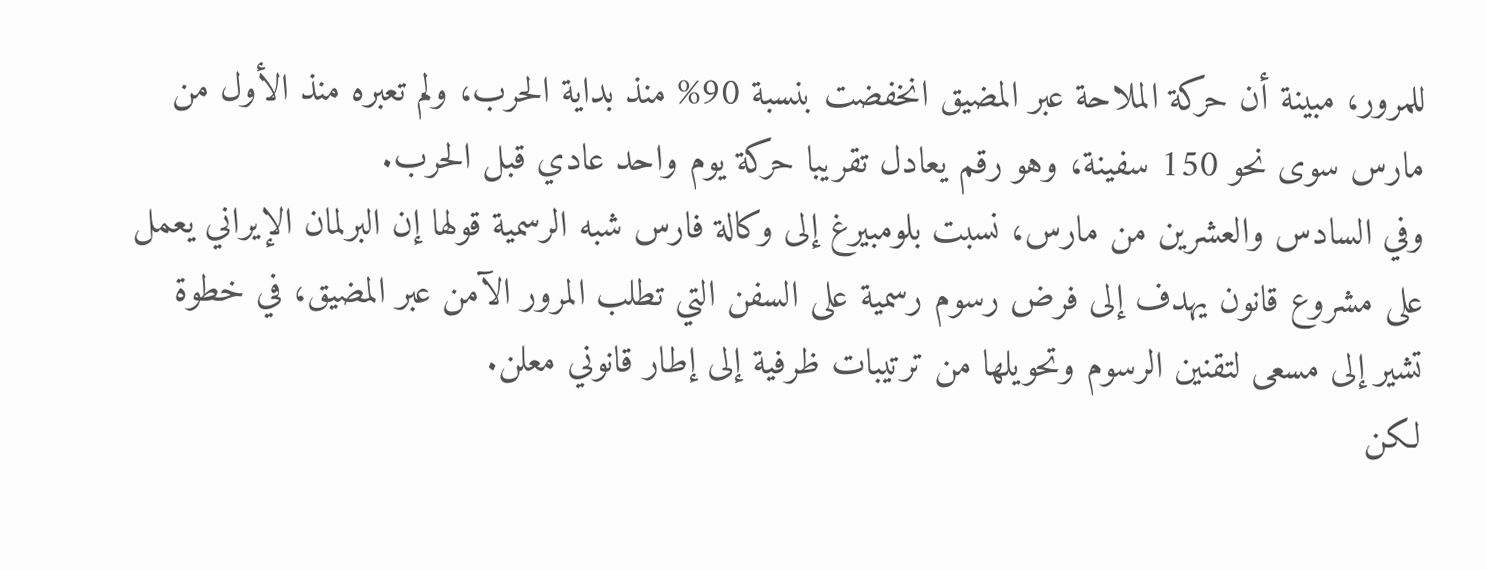للمرور، مبينة أن حركة الملاحة عبر المضيق انخفضت بنسبة 90% منذ بداية الحرب، ولم تعبره منذ الأول من مارس سوى نحو 150 سفينة، وهو رقم يعادل تقريبا حركة يوم واحد عادي قبل الحرب.
وفي السادس والعشرين من مارس، نسبت بلومبيرغ إلى وكالة فارس شبه الرسمية قولها إن البرلمان الإيراني يعمل على مشروع قانون يهدف إلى فرض رسوم رسمية على السفن التي تطلب المرور الآمن عبر المضيق، في خطوة تشير إلى مسعى لتقنين الرسوم وتحويلها من ترتيبات ظرفية إلى إطار قانوني معلن.
لكن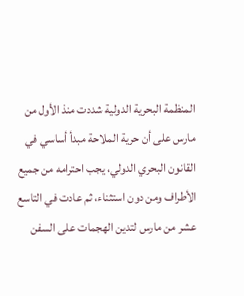المنظمة البحرية الدولية شددت منذ الأول من مارس على أن حرية الملاحة مبدأ أساسي في القانون البحري الدولي، يجب احترامه من جميع الأطراف ومن دون استثناء، ثم عادت في التاسع عشر من مارس لتدين الهجمات على السفن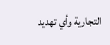التجارية وأي تهديد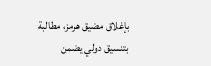بإغلاق مضيق هرمز، مطالبة بتنسيق دولي يضمن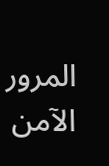المرور الآمن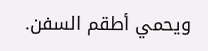ويحمي أطقم السفن.